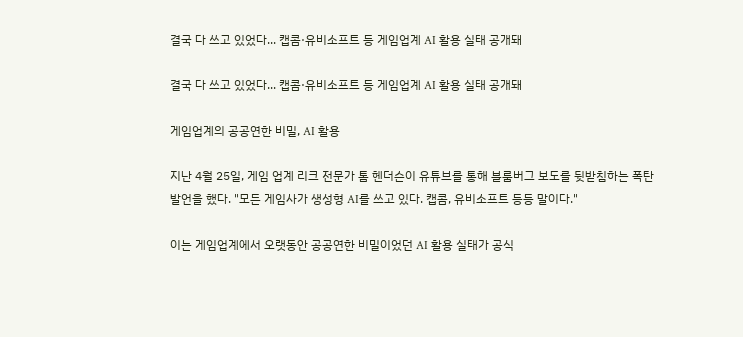결국 다 쓰고 있었다... 캡콤·유비소프트 등 게임업계 AI 활용 실태 공개돼

결국 다 쓰고 있었다... 캡콤·유비소프트 등 게임업계 AI 활용 실태 공개돼

게임업계의 공공연한 비밀, AI 활용

지난 4월 25일, 게임 업계 리크 전문가 톰 헨더슨이 유튜브를 통해 블룸버그 보도를 뒷받침하는 폭탄 발언을 했다. "모든 게임사가 생성형 AI를 쓰고 있다. 캡콤, 유비소프트 등등 말이다."

이는 게임업계에서 오랫동안 공공연한 비밀이었던 AI 활용 실태가 공식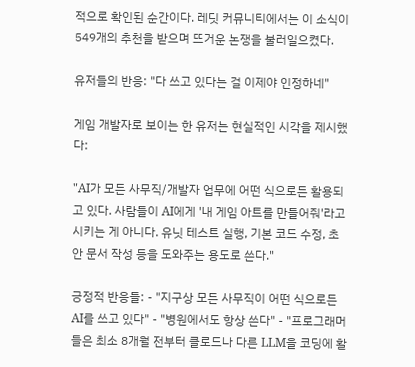적으로 확인된 순간이다. 레딧 커뮤니티에서는 이 소식이 549개의 추천을 받으며 뜨거운 논쟁을 불러일으켰다.

유저들의 반응: "다 쓰고 있다는 걸 이제야 인정하네"

게임 개발자로 보이는 한 유저는 현실적인 시각을 제시했다:

"AI가 모든 사무직/개발자 업무에 어떤 식으로든 활용되고 있다. 사람들이 AI에게 '내 게임 아트를 만들어줘'라고 시키는 게 아니다. 유닛 테스트 실행, 기본 코드 수정, 초안 문서 작성 등을 도와주는 용도로 쓴다."

긍정적 반응들: - "지구상 모든 사무직이 어떤 식으로든 AI를 쓰고 있다" - "병원에서도 항상 쓴다" - "프로그래머들은 최소 8개월 전부터 클로드나 다른 LLM을 코딩에 활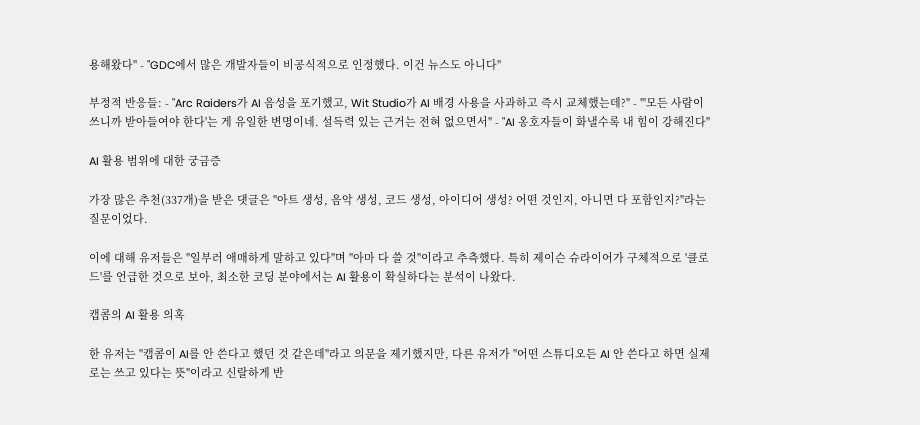용해왔다" - "GDC에서 많은 개발자들이 비공식적으로 인정했다. 이건 뉴스도 아니다"

부정적 반응들: - "Arc Raiders가 AI 음성을 포기했고, Wit Studio가 AI 배경 사용을 사과하고 즉시 교체했는데?" - "'모든 사람이 쓰니까 받아들여야 한다'는 게 유일한 변명이네. 설득력 있는 근거는 전혀 없으면서" - "AI 옹호자들이 화낼수록 내 힘이 강해진다"

AI 활용 범위에 대한 궁금증

가장 많은 추천(337개)을 받은 댓글은 "아트 생성, 음악 생성, 코드 생성, 아이디어 생성? 어떤 것인지, 아니면 다 포함인지?"라는 질문이었다.

이에 대해 유저들은 "일부러 애매하게 말하고 있다"며 "아마 다 쓸 것"이라고 추측했다. 특히 제이슨 슈라이어가 구체적으로 '클로드'를 언급한 것으로 보아, 최소한 코딩 분야에서는 AI 활용이 확실하다는 분석이 나왔다.

캡콤의 AI 활용 의혹

한 유저는 "캡콤이 AI를 안 쓴다고 했던 것 같은데"라고 의문을 제기했지만, 다른 유저가 "어떤 스튜디오든 AI 안 쓴다고 하면 실제로는 쓰고 있다는 뜻"이라고 신랄하게 반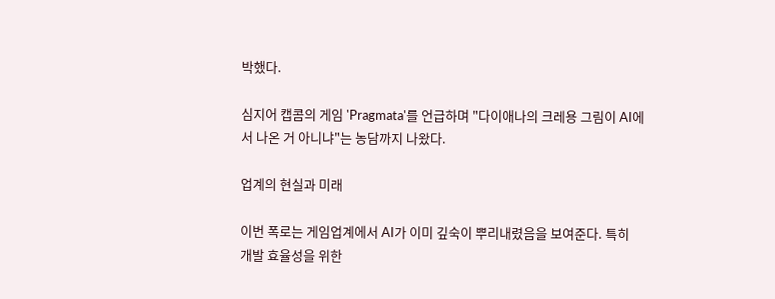박했다.

심지어 캡콤의 게임 'Pragmata'를 언급하며 "다이애나의 크레용 그림이 AI에서 나온 거 아니냐"는 농담까지 나왔다.

업계의 현실과 미래

이번 폭로는 게임업계에서 AI가 이미 깊숙이 뿌리내렸음을 보여준다. 특히 개발 효율성을 위한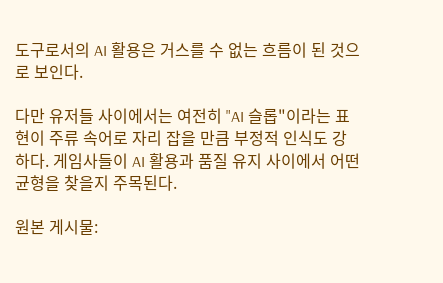도구로서의 AI 활용은 거스를 수 없는 흐름이 된 것으로 보인다.

다만 유저들 사이에서는 여전히 "AI 슬롭"이라는 표현이 주류 속어로 자리 잡을 만큼 부정적 인식도 강하다. 게임사들이 AI 활용과 품질 유지 사이에서 어떤 균형을 찾을지 주목된다.

원본 게시물: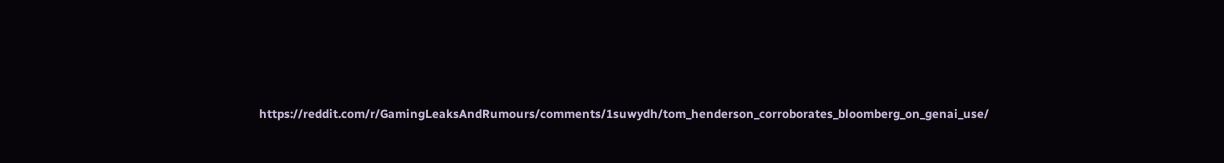https://reddit.com/r/GamingLeaksAndRumours/comments/1suwydh/tom_henderson_corroborates_bloomberg_on_genai_use/